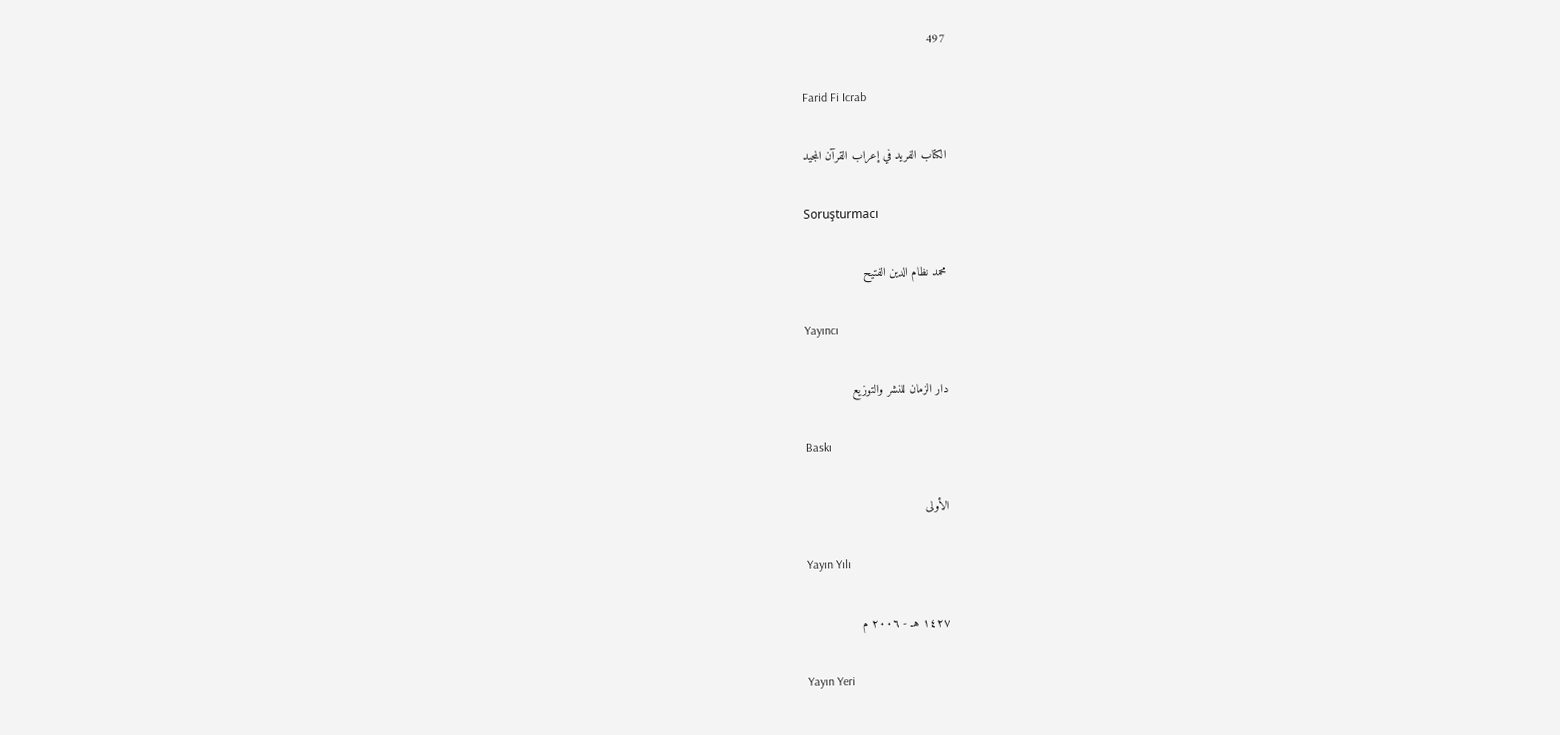497

Farid Fi Icrab

الكتاب الفريد في إعراب القرآن المجيد

Soruşturmacı

محمد نظام الدين الفتيح

Yayıncı

دار الزمان للنشر والتوزيع

Baskı

الأولى

Yayın Yılı

١٤٢٧ هـ - ٢٠٠٦ م

Yayın Yeri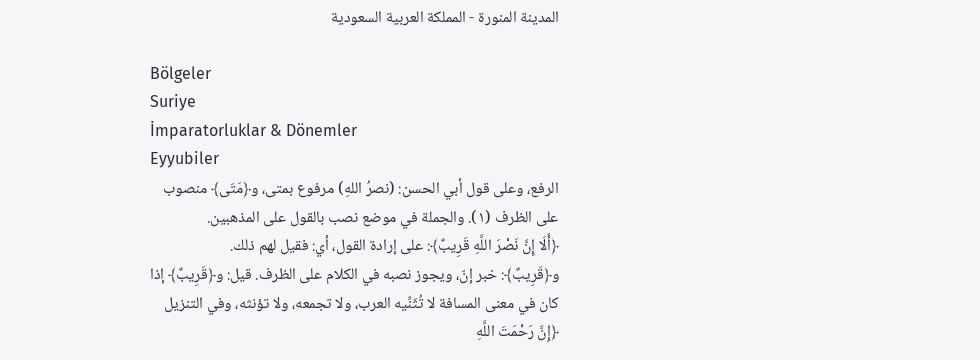المدينة المنورة - المملكة العربية السعودية

Bölgeler
Suriye
İmparatorluklar & Dönemler
Eyyubiler
الرفع، وعلى قول أبي الحسن: (نصرُ اللهِ) مرفوع بمتى، و﴿مَتَى﴾ منصوب على الظرف (١). والجملة في موضع نصب بالقول على المذهبين.
﴿أَلَا إِنَّ نَصْرَ اللَّهِ قَرِيبٌ﴾: على إرادة القول، أي: فقيل لهم ذلك.
و﴿قَرِيبٌ﴾: خبر إنّ، ويجوز نصبه في الكلام على الظرف. قيل: و﴿قَرِيبٌ﴾ إذا كان في معنى المسافة لا تُثَنِّيه العرب، ولا تجمعه، ولا تؤنثه، وفي التنزيل ﴿إِنَّ رَحْمَتَ اللَّهِ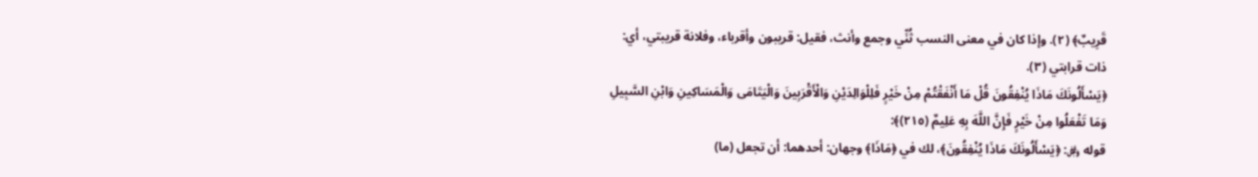قَرِيبٌ﴾ (٢). وإذا كان في معنى النسب ثُنِّي وجمع وأنث، فقيل: قريبون وأقرباء، وفلانة قريبتي، أي: ذات قرابتي (٣).
﴿يَسْأَلُونَكَ مَاذَا يُنْفِقُونَ قُلْ مَا أَنْفَقْتُمْ مِنْ خَيْرٍ فَلِلْوَالِدَيْنِ وَالْأَقْرَبِينَ وَالْيَتَامَى وَالْمَسَاكِينِ وَابْنِ السَّبِيلِ وَمَا تَفْعَلُوا مِنْ خَيْرٍ فَإِنَّ اللَّهَ بِهِ عَلِيمٌ (٢١٥)﴾:
قوله ﷿: ﴿يَسْأَلُونَكَ مَاذَا يُنْفِقُونَ﴾، لك في ﴿مَاذَا﴾ وجهان: أحدهما: أن تجعل (ما)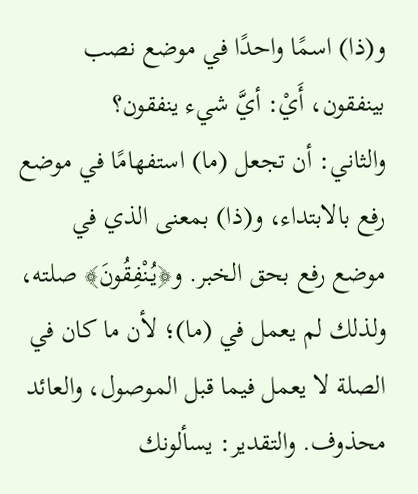و(ذا) اسمًا واحدًا في موضع نصب بينفقون، أَيْ: أيَّ شيء ينفقون؟
والثاني: أن تجعل (ما) استفهامًا في موضع رفع بالابتداء، و(ذا) بمعنى الذي في موضع رفع بحق الخبر. و﴿يُنْفِقُونَ﴾ صلته، ولذلك لم يعمل في (ما)؛ لأن ما كان في الصلة لا يعمل فيما قبل الموصول، والعائد محذوف. والتقدير: يسألونك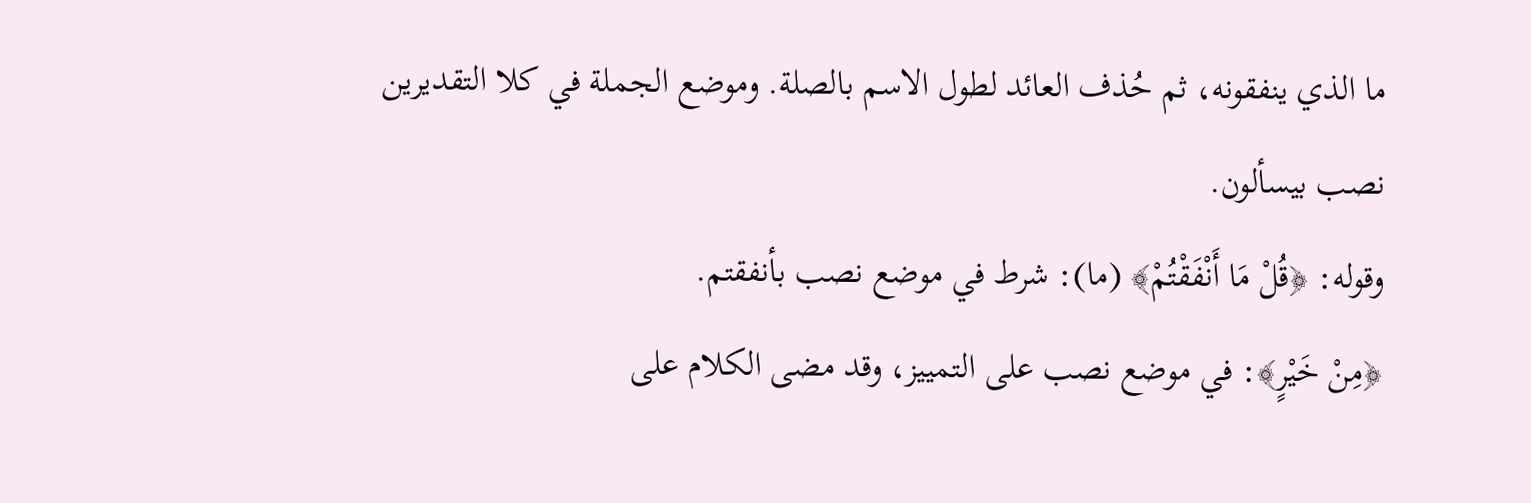ما الذي ينفقونه، ثم حُذف العائد لطول الاسم بالصلة. وموضع الجملة في كلا التقديرين نصب بيسألون.
وقوله: ﴿قُلْ مَا أَنْفَقْتُمْ﴾ (ما): شرط في موضع نصب بأنفقتم.
﴿مِنْ خَيْرٍ﴾: في موضع نصب على التمييز، وقد مضى الكلام على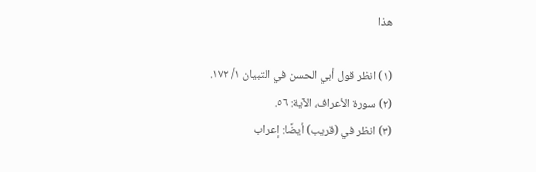هذا

(١) انظر قول أبي الحسن في التبيان ١/ ١٧٢.
(٢) سورة الأعراف، الآية: ٥٦.
(٣) انظر في (قريب) أيضًا: إعراب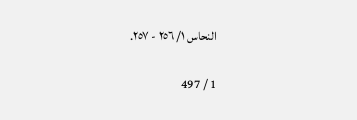النحاس ١/ ٢٥٦ - ٢٥٧.

1 / 497